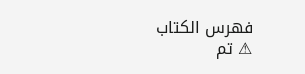فهرس الكتاب
⚠ تم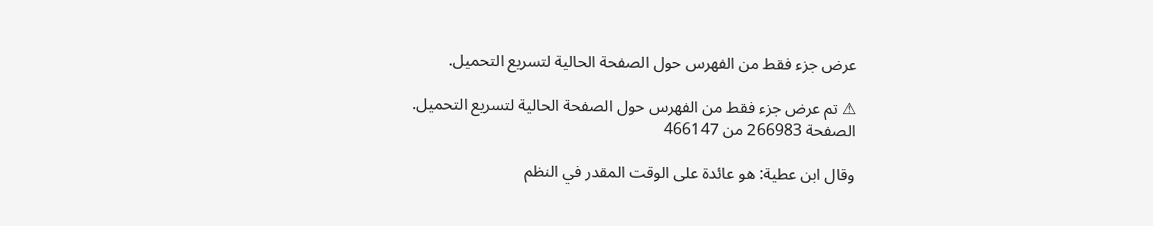عرض جزء فقط من الفهرس حول الصفحة الحالية لتسريع التحميل.

⚠ تم عرض جزء فقط من الفهرس حول الصفحة الحالية لتسريع التحميل.
الصفحة 266983 من 466147

وقال ابن عطية: هو عائدة على الوقت المقدر في النظم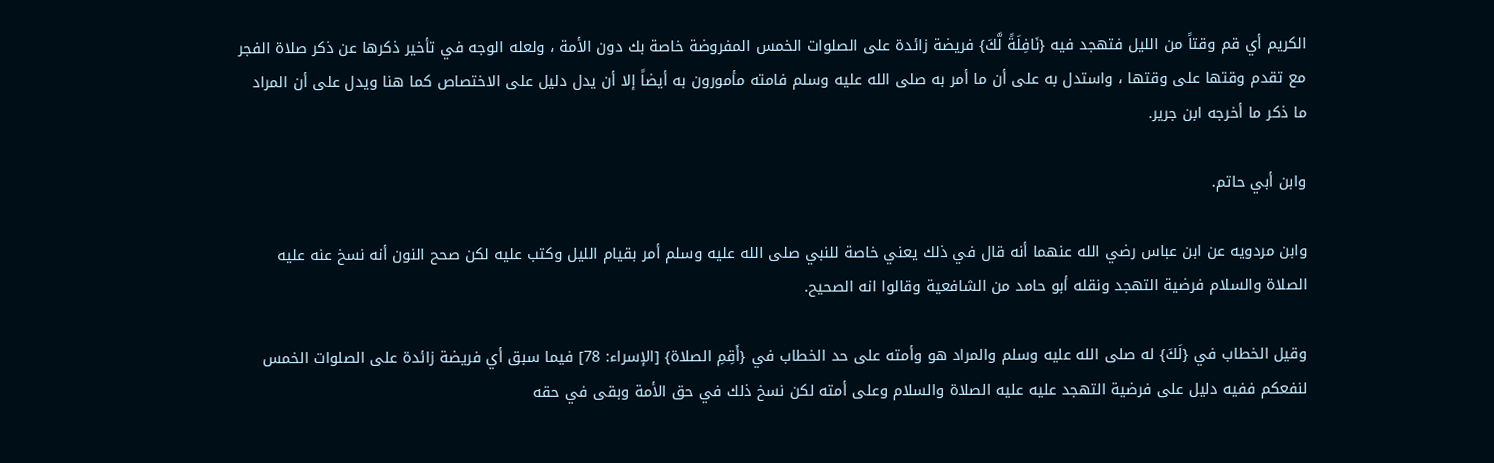الكريم أي قم وقتاً من الليل فتهجد فيه {نَافِلَةً لَّكَ} فريضة زائدة على الصلوات الخمس المفروضة خاصة بك دون الأمة ، ولعله الوجه في تأخير ذكرها عن ذكر صلاة الفجر مع تقدم وقتها على وقتها ، واستدل به على أن ما أمر به صلى الله عليه وسلم فامته مأمورون به أيضاً إلا أن يدل دليل على الاختصاص كما هنا ويدل على أن المراد ما ذكر ما أخرجه ابن جرير.

وابن أبي حاتم.

وابن مردويه عن ابن عباس رضي الله عنهما أنه قال في ذلك يعني خاصة للنبي صلى الله عليه وسلم أمر بقيام الليل وكتب عليه لكن صحح النون أنه نسخ عنه عليه الصلاة والسلام فرضية التهجد ونقله أبو حامد من الشافعية وقالوا انه الصحيح.

وقيل الخطاب في {لَكَ} له صلى الله عليه وسلم والمراد هو وأمته على حد الخطاب في {أَقِمِ الصلاة} [الإسراء: 78] فيما سبق أي فريضة زائدة على الصلوات الخمس لنفعكم ففيه دليل على فرضية التهجد عليه عليه الصلاة والسلام وعلى أمته لكن نسخ ذلك في حق الأمة وبقى في حقه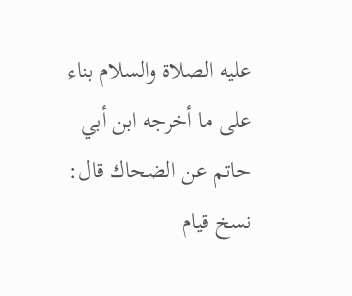عليه الصلاة والسلام بناء على ما أخرجه ابن أبي حاتم عن الضحاك قال: نسخ قيام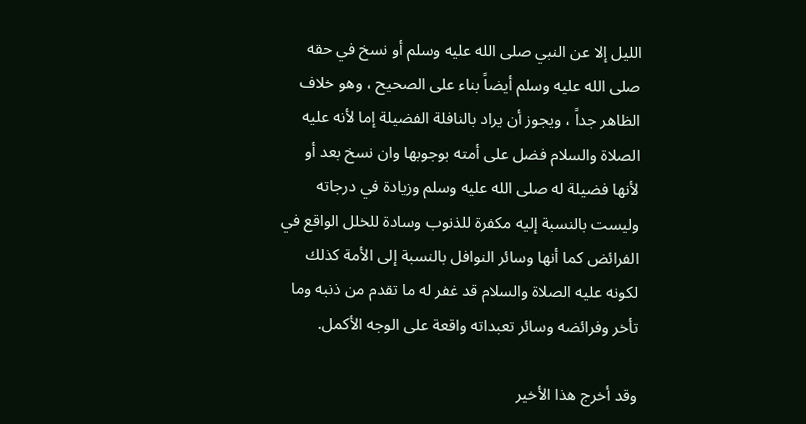الليل إلا عن النبي صلى الله عليه وسلم أو نسخ في حقه صلى الله عليه وسلم أيضاً بناء على الصحيح ، وهو خلاف الظاهر جداً ، ويجوز أن يراد بالنافلة الفضيلة إما لأنه عليه الصلاة والسلام فضل على أمته بوجوبها وان نسخ بعد أو لأنها فضيلة له صلى الله عليه وسلم وزيادة في درجاته وليست بالنسبة إليه مكفرة للذنوب وسادة للخلل الواقع في الفرائض كما أنها وسائر النوافل بالنسبة إلى الأمة كذلك لكونه عليه الصلاة والسلام قد غفر له ما تقدم من ذنبه وما تأخر وفرائضه وسائر تعبداته واقعة على الوجه الأكمل.

وقد أخرج هذا الأخير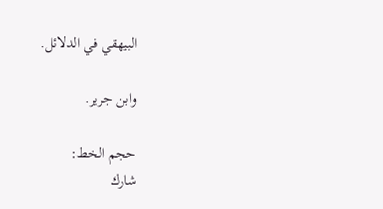البيهقي في الدلائل.

وابن جرير.

حجم الخط:
شارك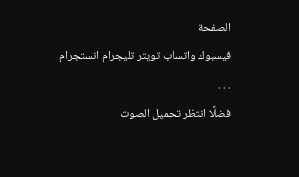الصفحة
فيسبوك واتساب تويتر تليجرام انستجرام
. . .
فضلًا انتظر تحميل الصوت